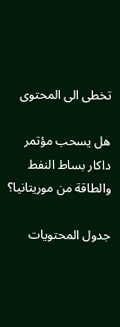تخطى الى المحتوى

هل يسحب مؤتمر داكار بساط النفط والطاقة من موريتانيا؟

جدول المحتويات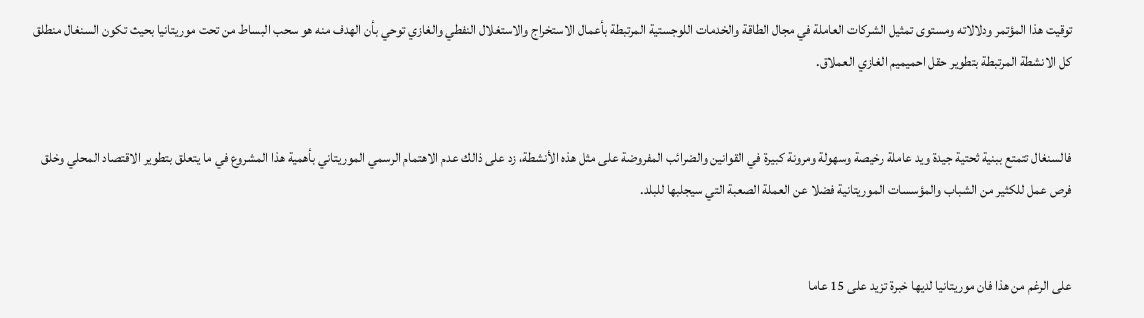توقيت هذا المؤتمر ودلالاته ومستوى تمثيل الشركات العاملة في مجال الطاقة والخدمات اللوجستية المرتبطة بأعمال الاستخراج والاستغلال النفطي والغازي توحي بأن الهدف منه هو سحب البساط من تحت موريتانيا بحيث تكون السنغال منطلق كل الانشطة المرتبطة بتطوير حقل احميميم الغازي العملاق.


فالسنغال تتمتع ببنية ثحتية جيدة ويد عاملة رخيصة وسهولة ومرونة كبيرة في القوانين والضرائب المفروضة على مثل هذه الأنشطة، زد على ذالك عدم الاهتمام الرسمي الموريتاني بأهمية هذا المشروع في ما يتعلق بتطوير الاقتصاد المحلي وخلق فرص عمل للكثير من الشباب والمؤسسات الموريتانية فضلا عن العملة الصعبة التي سيجلبها للبلد.


على الرغم من هذا فان موريتانيا لديها خبرة تزيد على 15 عاما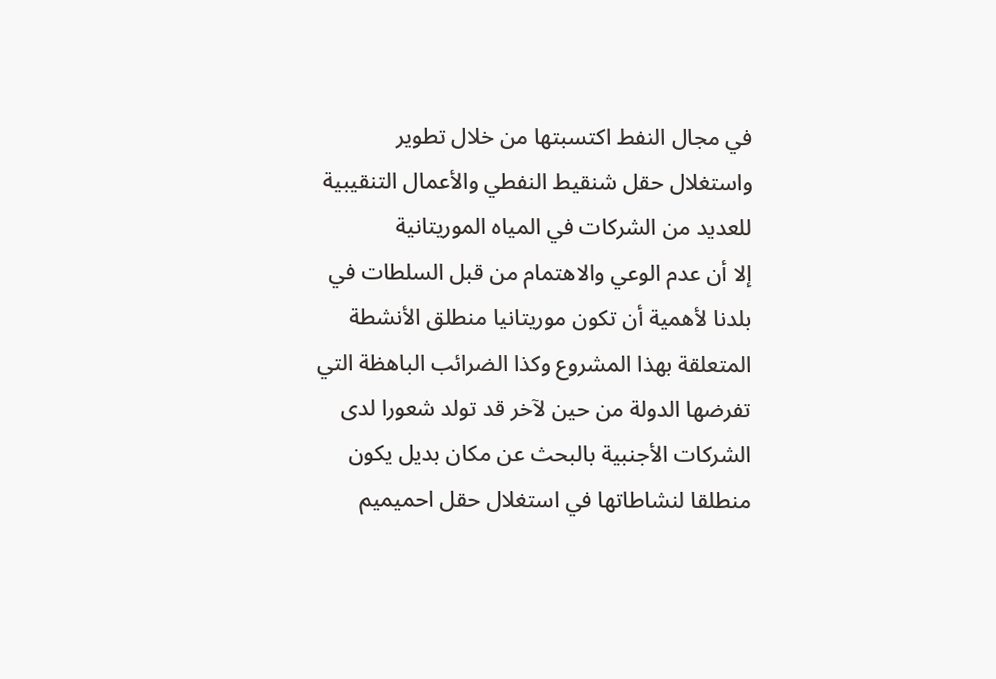في مجال النفط اكتسبتها من خلال تطوير واستغلال حقل شنقيط النفطي والأعمال التنقيبية للعديد من الشركات في المياه الموريتانية
إلا أن عدم الوعي والاهتمام من قبل السلطات في بلدنا لأهمية أن تكون موريتانيا منطلق الأنشطة المتعلقة بهذا المشروع وكذا الضرائب الباهظة التي تفرضها الدولة من حين لآخر قد تولد شعورا لدى الشركات الأجنبية بالبحث عن مكان بديل يكون منطلقا لنشاطاتها في استغلال حقل احميميم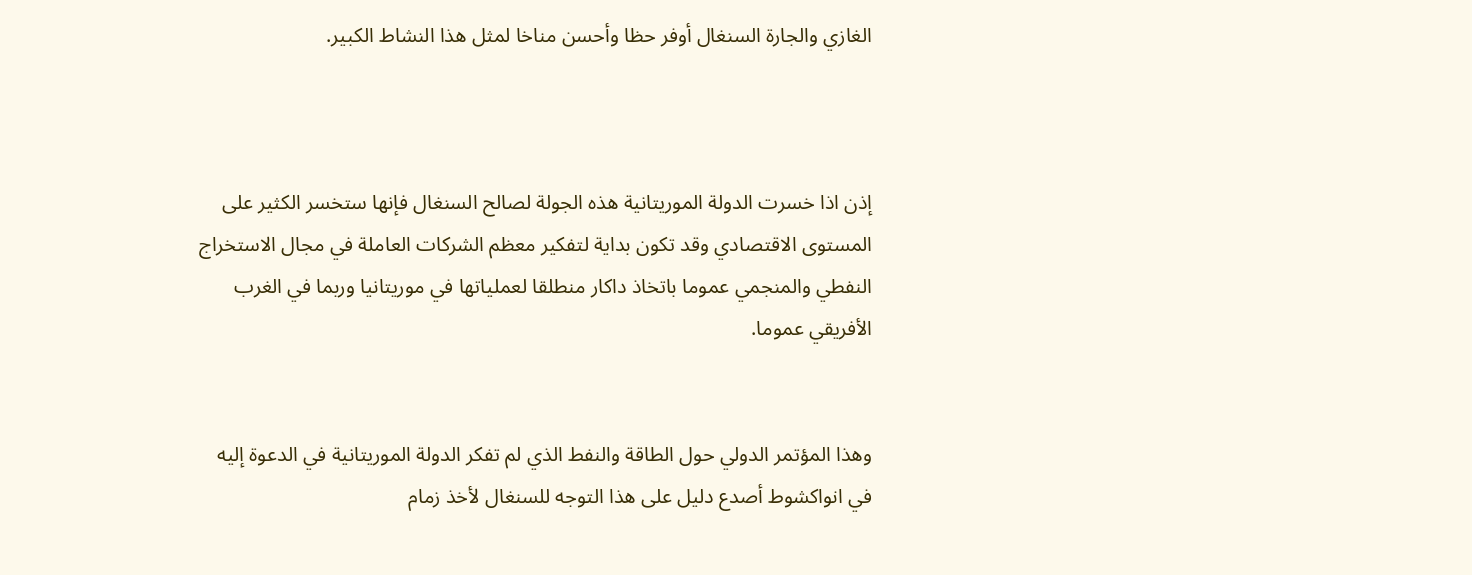الغازي والجارة السنغال أوفر حظا وأحسن مناخا لمثل هذا النشاط الكبير.



إذن اذا خسرت الدولة الموريتانية هذه الجولة لصالح السنغال فإنها ستخسر الكثير على المستوى الاقتصادي وقد تكون بداية لتفكير معظم الشركات العاملة في مجال الاستخراج النفطي والمنجمي عموما باتخاذ داكار منطلقا لعملياتها في موريتانيا وربما في الغرب الأفريقي عموما.


وهذا المؤتمر الدولي حول الطاقة والنفط الذي لم تفكر الدولة الموريتانية في الدعوة إليه في انواكشوط أصدع دليل على هذا التوجه للسنغال لأخذ زمام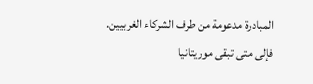المبادرة مدعومة من طرف الشركاء الغربيين.
فإلى متى تبقى موريتانيا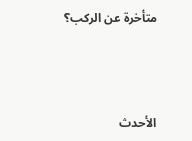متأخرة عن الركب؟



الأحدث